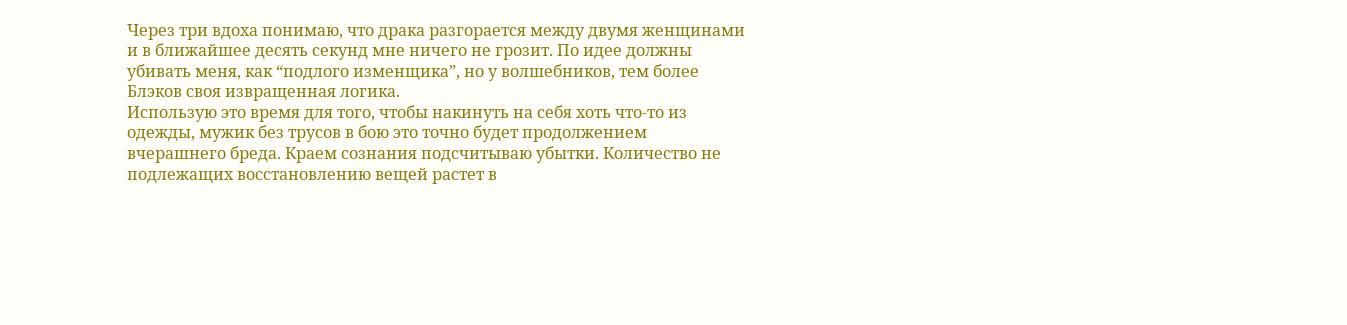Через три вдоха понимаю, что драка разгорается между двумя женщинами и в ближайшее десять секунд мне ничего не грозит. По идее должны убивать меня, как “подлого изменщика”, но у волшебников, тем более Блэков своя извращенная логика.
Использую это время для того, чтобы накинуть на себя хоть что-то из одежды, мужик без трусов в бою это точно будет продолжением вчерашнего бреда. Краем сознания подсчитываю убытки. Количество не подлежащих восстановлению вещей растет в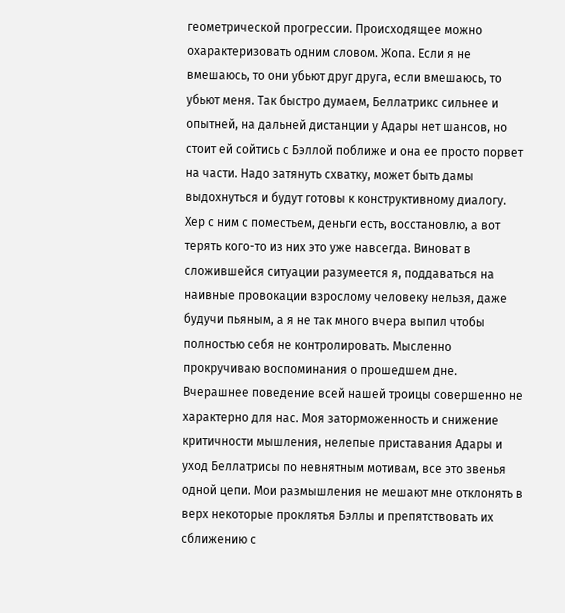геометрической прогрессии. Происходящее можно охарактеризовать одним словом. Жопа. Если я не вмешаюсь, то они убьют друг друга, если вмешаюсь, то убьют меня. Так быстро думаем, Беллатрикс сильнее и опытней, на дальней дистанции у Адары нет шансов, но стоит ей сойтись с Бэллой поближе и она ее просто порвет на части. Надо затянуть схватку, может быть дамы выдохнуться и будут готовы к конструктивному диалогу. Хер с ним с поместьем, деньги есть, восстановлю, а вот терять кого-то из них это уже навсегда. Виноват в сложившейся ситуации разумеется я, поддаваться на наивные провокации взрослому человеку нельзя, даже будучи пьяным, а я не так много вчера выпил чтобы полностью себя не контролировать. Мысленно прокручиваю воспоминания о прошедшем дне. Вчерашнее поведение всей нашей троицы совершенно не характерно для нас. Моя заторможенность и снижение критичности мышления, нелепые приставания Адары и уход Беллатрисы по невнятным мотивам, все это звенья одной цепи. Мои размышления не мешают мне отклонять в верх некоторые проклятья Бэллы и препятствовать их сближению с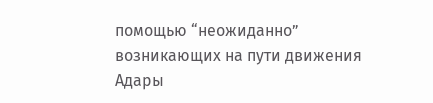помощью “неожиданно” возникающих на пути движения Адары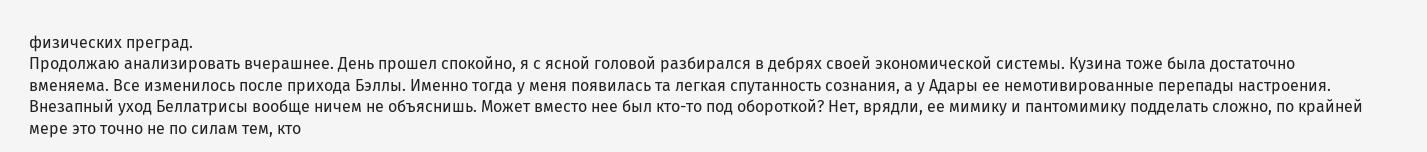физических преград.
Продолжаю анализировать вчерашнее. День прошел спокойно, я с ясной головой разбирался в дебрях своей экономической системы. Кузина тоже была достаточно вменяема. Все изменилось после прихода Бэллы. Именно тогда у меня появилась та легкая спутанность сознания, а у Адары ее немотивированные перепады настроения. Внезапный уход Беллатрисы вообще ничем не объяснишь. Может вместо нее был кто-то под обороткой? Нет, врядли, ее мимику и пантомимику подделать сложно, по крайней мере это точно не по силам тем, кто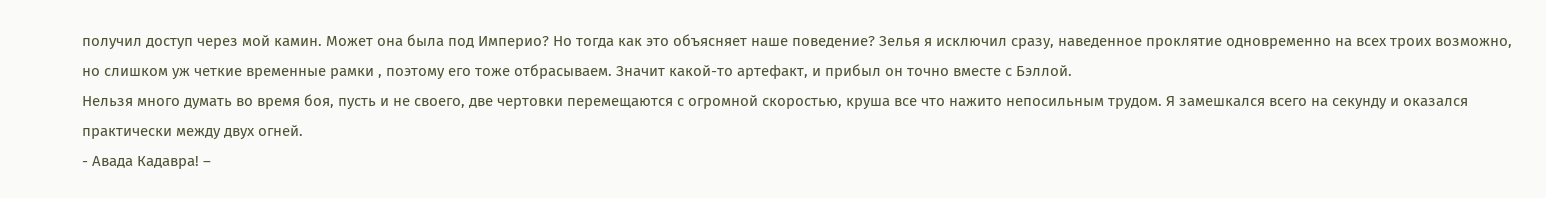получил доступ через мой камин. Может она была под Империо? Но тогда как это объясняет наше поведение? Зелья я исключил сразу, наведенное проклятие одновременно на всех троих возможно, но слишком уж четкие временные рамки , поэтому его тоже отбрасываем. Значит какой-то артефакт, и прибыл он точно вместе с Бэллой.
Нельзя много думать во время боя, пусть и не своего, две чертовки перемещаются с огромной скоростью, круша все что нажито непосильным трудом. Я замешкался всего на секунду и оказался практически между двух огней.
- Авада Кадавра! –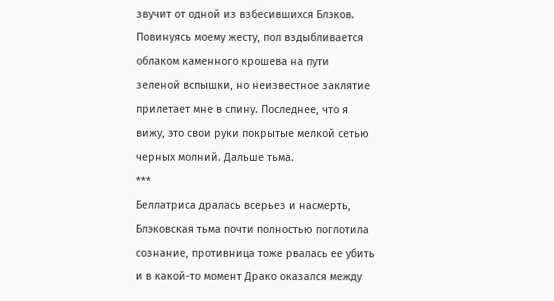звучит от одной из взбесившихся Блэков.
Повинуясь моему жесту, пол вздыбливается облаком каменного крошева на пути зеленой вспышки, но неизвестное заклятие прилетает мне в спину. Последнее, что я вижу, это свои руки покрытые мелкой сетью черных молний. Дальше тьма.
***
Беллатриса дралась всерьез и насмерть, Блэковская тьма почти полностью поглотила сознание, противница тоже рвалась ее убить и в какой-то момент Драко оказался между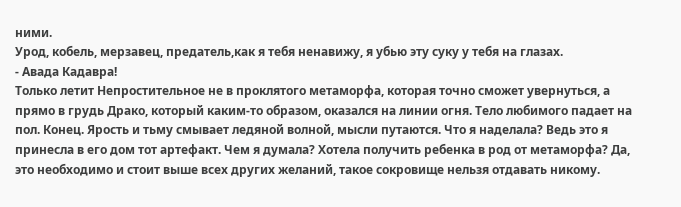ними.
Урод, кобель, мерзавец, предатель,как я тебя ненавижу, я убью эту суку у тебя на глазах.
- Авада Кадавра!
Только летит Непростительное не в проклятого метаморфа, которая точно сможет увернуться, а прямо в грудь Драко, который каким-то образом, оказался на линии огня. Тело любимого падает на пол. Конец. Ярость и тьму смывает ледяной волной, мысли путаются. Что я наделала? Ведь это я принесла в его дом тот артефакт. Чем я думала? Хотела получить ребенка в род от метаморфа? Да, это необходимо и стоит выше всех других желаний, такое сокровище нельзя отдавать никому.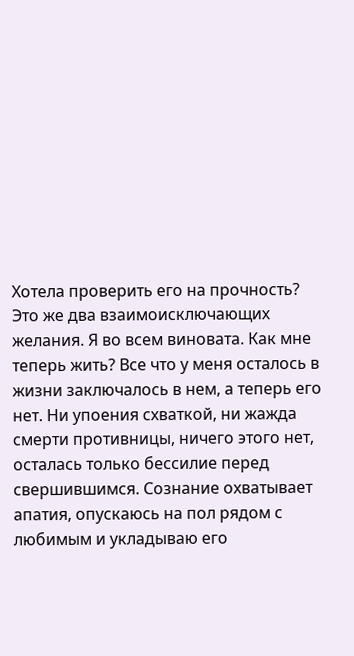Хотела проверить его на прочность? Это же два взаимоисключающих желания. Я во всем виновата. Как мне теперь жить? Все что у меня осталось в жизни заключалось в нем, а теперь его нет. Ни упоения схваткой, ни жажда смерти противницы, ничего этого нет, осталась только бессилие перед свершившимся. Сознание охватывает апатия, опускаюсь на пол рядом с любимым и укладываю его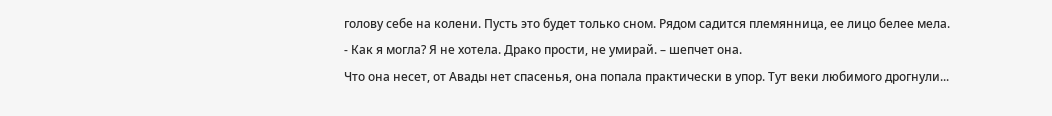голову себе на колени. Пусть это будет только сном. Рядом садится племянница, ее лицо белее мела.
- Как я могла? Я не хотела. Драко прости, не умирай. – шепчет она.
Что она несет, от Авады нет спасенья, она попала практически в упор. Тут веки любимого дрогнули...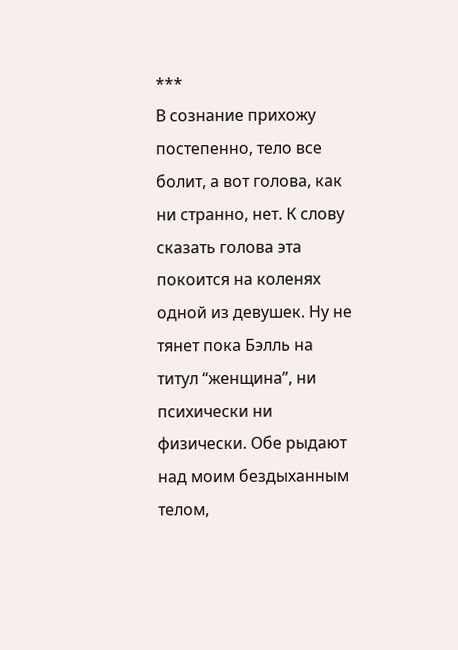***
В сознание прихожу постепенно, тело все болит, а вот голова, как ни странно, нет. К слову сказать голова эта покоится на коленях одной из девушек. Ну не тянет пока Бэлль на титул “женщина”, ни психически ни физически. Обе рыдают над моим бездыханным телом,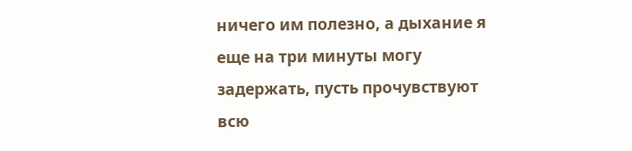ничего им полезно, а дыхание я еще на три минуты могу задержать, пусть прочувствуют всю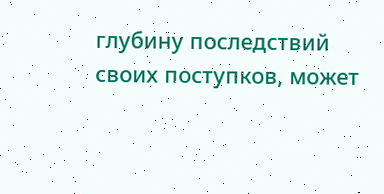глубину последствий своих поступков, может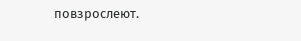повзрослеют.